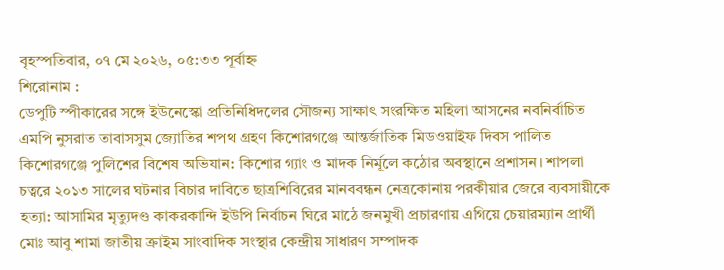বৃহস্পতিবার, ০৭ মে ২০২৬, ০৫:৩৩ পূর্বাহ্ন
শিরোনাম :
ডেপুটি স্পীকারের সঙ্গে ইউনেস্কো প্রতিনিধিদলের সৌজন্য সাক্ষাৎ সংরক্ষিত মহিলা আসনের নবনির্বাচিত এমপি নুসরাত তাবাসসুম জ্যোতির শপথ গ্রহণ কিশোরগঞ্জে আন্তর্জাতিক মিডওয়াইফ দিবস পালিত কিশোরগঞ্জে পুলিশের বিশেষ অভিযান: কিশোর গ্যাং ও মাদক নির্মূলে কঠোর অবস্থানে প্রশাসন। শাপলা চত্বরে ২০১৩ সালের ঘটনার বিচার দাবিতে ছাত্রশিবিরের মানববন্ধন নেত্রকোনায় পরকীয়ার জেরে ব্যবসায়ীকে হত্যা: আসামির মৃত্যুদণ্ড কাকরকান্দি ইউপি নির্বাচন ঘিরে মাঠে জনমুখী প্রচারণায় এগিয়ে চেয়ারম্যান প্রার্থী মোঃ আবু শামা জাতীয় ক্রাইম সাংবাদিক সংস্থার কেন্দ্রীয় সাধারণ সম্পাদক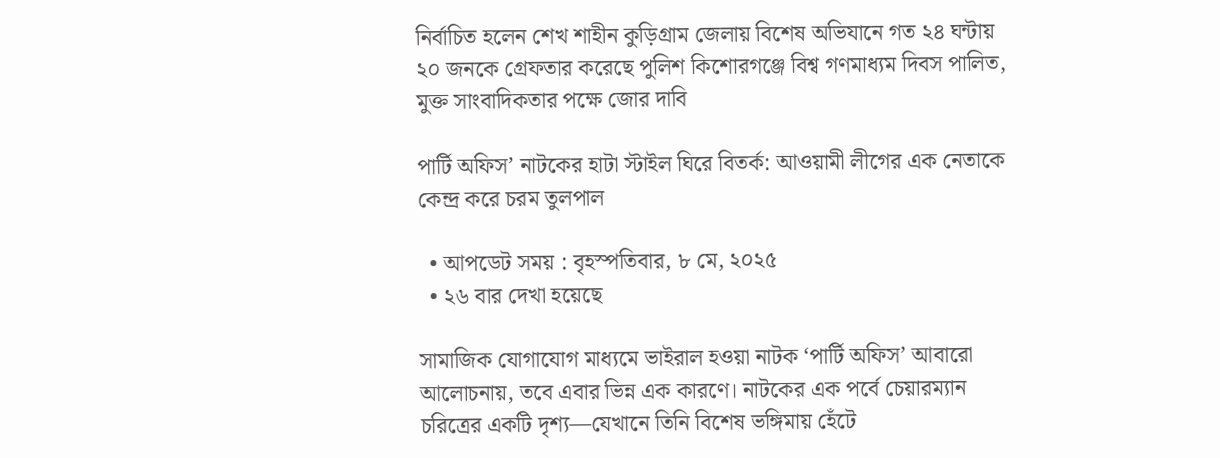নির্বাচিত হলেন শেখ শাহীন কুড়িগ্রাম জেলায় বিশেষ অভিযানে গত ২৪ ঘন্টায় ২০ জনকে গ্রেফতার করেছে পুলিশ কিশোরগঞ্জে বিশ্ব গণমাধ্যম দিবস পালিত, মুক্ত সাংবাদিকতার পক্ষে জোর দাবি

পার্টি অফিস’ নাটকের হাটা স্টাইল ঘিরে বিতর্ক: আওয়ামী লীগের এক নেতাকে কেন্দ্র করে চরম তুলপাল

  • আপডেট সময় : বৃহস্পতিবার, ৮ মে, ২০২৫
  • ২৬ বার দেখা হয়েছে

সামাজিক যোগাযোগ মাধ্যমে ভাইরাল হওয়া নাটক ‘পার্টি অফিস’ আবারো আলোচনায়, তবে এবার ভিন্ন এক কারণে। নাটকের এক পর্বে চেয়ারম্যান চরিত্রের একটি দৃশ্য—যেখানে তিনি বিশেষ ভঙ্গিমায় হেঁটে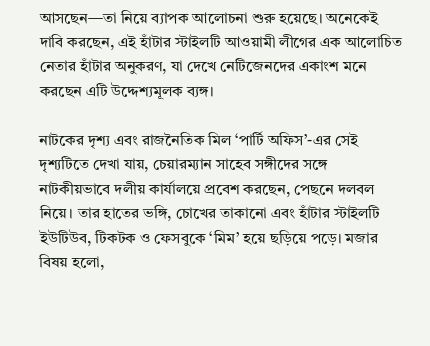আসছেন—তা নিয়ে ব্যাপক আলোচনা শুরু হয়েছে। অনেকেই দাবি করছেন, এই হাঁটার স্টাইলটি আওয়ামী লীগের এক আলোচিত নেতার হাঁটার অনুকরণ, যা দেখে নেটিজেনদের একাংশ মনে করছেন এটি উদ্দেশ্যমূলক ব্যঙ্গ।

নাটকের দৃশ্য এবং রাজনৈতিক মিল ‘পার্টি অফিস’-এর সেই দৃশ্যটিতে দেখা যায়, চেয়ারম্যান সাহেব সঙ্গীদের সঙ্গে নাটকীয়ভাবে দলীয় কার্যালয়ে প্রবেশ করছেন, পেছনে দলবল নিয়ে। তার হাতের ভঙ্গি, চোখের তাকানো এবং হাঁটার স্টাইলটি ইউটিউব, টিকটক ও ফেসবুকে ‘মিম’ হয়ে ছড়িয়ে পড়ে। মজার বিষয় হলো,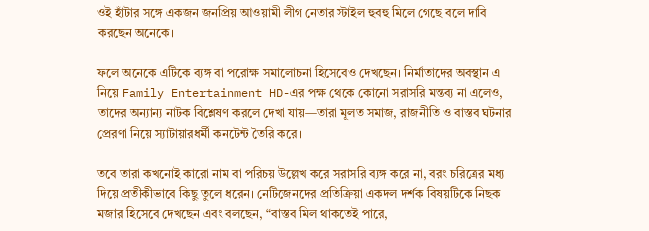ওই হাঁটার সঙ্গে একজন জনপ্রিয় আওয়ামী লীগ নেতার স্টাইল হুবহু মিলে গেছে বলে দাবি করছেন অনেকে।

ফলে অনেকে এটিকে ব্যঙ্গ বা পরোক্ষ সমালোচনা হিসেবেও দেখছেন। নির্মাতাদের অবস্থান এ নিয়ে Family Entertainment HD-এর পক্ষ থেকে কোনো সরাসরি মন্তব্য না এলেও, তাদের অন্যান্য নাটক বিশ্লেষণ করলে দেখা যায়—তারা মূলত সমাজ, রাজনীতি ও বাস্তব ঘটনার প্রেরণা নিয়ে স্যাটায়ারধর্মী কনটেন্ট তৈরি করে।

তবে তারা কখনোই কারো নাম বা পরিচয় উল্লেখ করে সরাসরি ব্যঙ্গ করে না, বরং চরিত্রের মধ্য দিয়ে প্রতীকীভাবে কিছু তুলে ধরেন। নেটিজেনদের প্রতিক্রিয়া একদল দর্শক বিষয়টিকে নিছক মজার হিসেবে দেখছেন এবং বলছেন, “বাস্তব মিল থাকতেই পারে,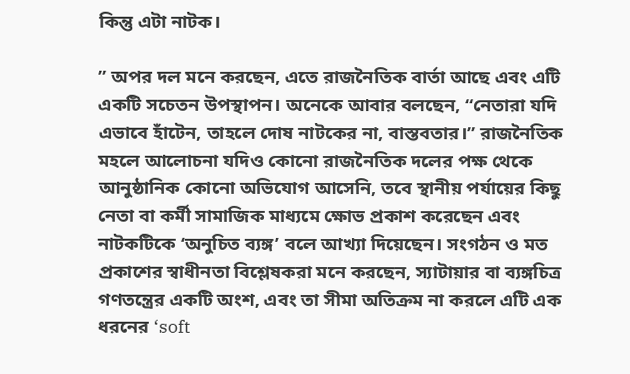কিন্তু এটা নাটক।

” অপর দল মনে করছেন, এতে রাজনৈতিক বার্তা আছে এবং এটি একটি সচেতন উপস্থাপন। অনেকে আবার বলছেন, “নেতারা যদি এভাবে হাঁটেন, তাহলে দোষ নাটকের না, বাস্তবতার।” রাজনৈতিক মহলে আলোচনা যদিও কোনো রাজনৈতিক দলের পক্ষ থেকে আনুষ্ঠানিক কোনো অভিযোগ আসেনি, তবে স্থানীয় পর্যায়ের কিছু নেতা বা কর্মী সামাজিক মাধ্যমে ক্ষোভ প্রকাশ করেছেন এবং নাটকটিকে ‘অনুচিত ব্যঙ্গ’ বলে আখ্যা দিয়েছেন। সংগঠন ও মত প্রকাশের স্বাধীনতা বিশ্লেষকরা মনে করছেন, স্যাটায়ার বা ব্যঙ্গচিত্র গণতন্ত্রের একটি অংশ, এবং তা সীমা অতিক্রম না করলে এটি এক ধরনের ‘soft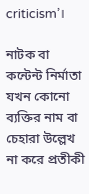criticism’।

নাটক বা কন্টেন্ট নির্মাতা যখন কোনো ব্যক্তির নাম বা চেহারা উল্লেখ না করে প্রতীকী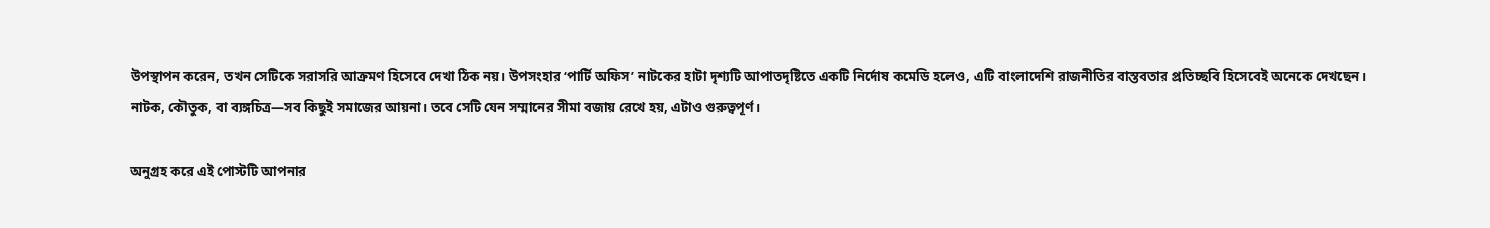উপস্থাপন করেন, তখন সেটিকে সরাসরি আক্রমণ হিসেবে দেখা ঠিক নয়। উপসংহার ‘পার্টি অফিস’ নাটকের হাটা দৃশ্যটি আপাতদৃষ্টিতে একটি নির্দোষ কমেডি হলেও, এটি বাংলাদেশি রাজনীতির বাস্তবতার প্রতিচ্ছবি হিসেবেই অনেকে দেখছেন। নাটক, কৌতুক, বা ব্যঙ্গচিত্র—সব কিছুই সমাজের আয়না। তবে সেটি যেন সম্মানের সীমা বজায় রেখে হয়, এটাও গুরুত্বপূর্ণ।

অনুগ্রহ করে এই পোস্টটি আপনার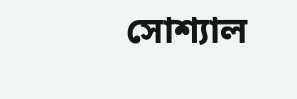সোশ্যাল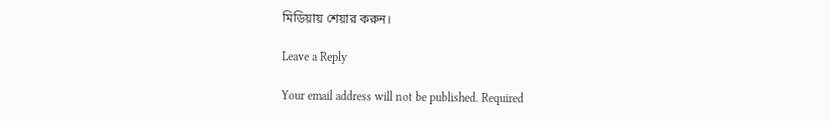মিডিয়ায় শেয়ার করুন।

Leave a Reply

Your email address will not be published. Required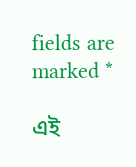fields are marked *

এই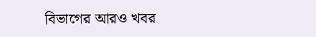বিভাগের আরও খবর